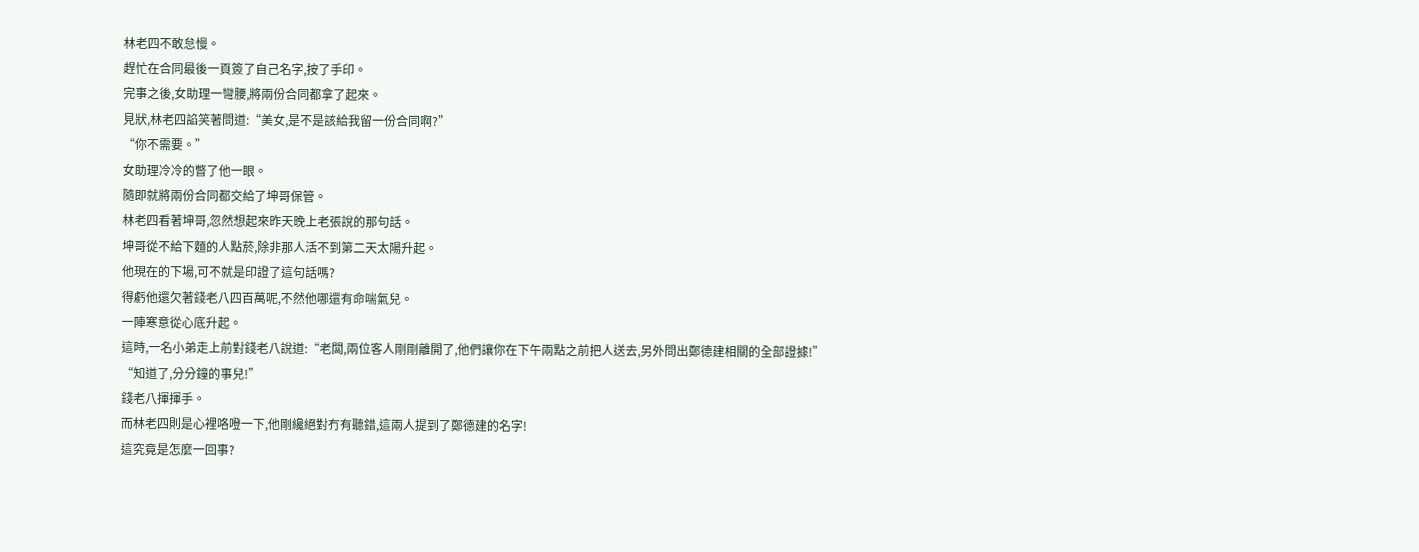林老四不敢怠慢。
趕忙在合同最後一頁簽了自己名字,按了手印。
完事之後,女助理一彎腰,將兩份合同都拿了起來。
見狀,林老四諂笑著問道:“美女,是不是該給我留一份合同啊?”
“你不需要。”
女助理冷冷的瞥了他一眼。
隨即就將兩份合同都交給了坤哥保管。
林老四看著坤哥,忽然想起來昨天晚上老張說的那句話。
坤哥從不給下麵的人點菸,除非那人活不到第二天太陽升起。
他現在的下場,可不就是印證了這句話嗎?
得虧他還欠著錢老八四百萬呢,不然他哪還有命喘氣兒。
一陣寒意從心底升起。
這時,一名小弟走上前對錢老八說道:“老闆,兩位客人剛剛離開了,他們讓你在下午兩點之前把人送去,另外問出鄭德建相關的全部證據!”
“知道了,分分鐘的事兒!”
錢老八揮揮手。
而林老四則是心裡咯噔一下,他剛纔絕對冇有聽錯,這兩人提到了鄭德建的名字!
這究竟是怎麼一回事?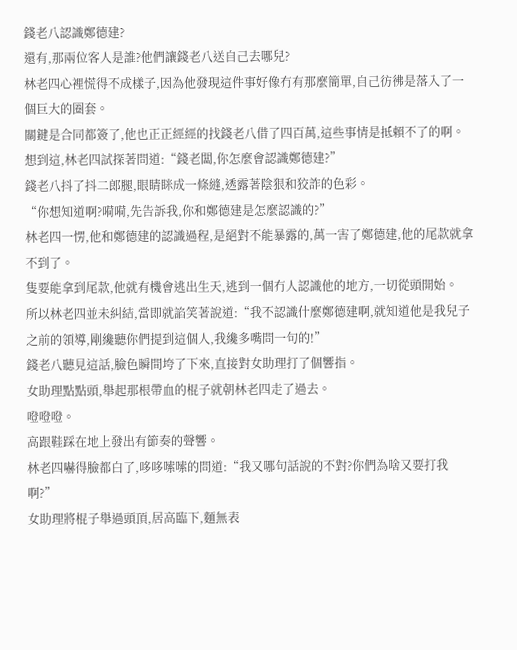錢老八認識鄭德建?
還有,那兩位客人是誰?他們讓錢老八送自己去哪兒?
林老四心裡慌得不成樣子,因為他發現這件事好像冇有那麼簡單,自己彷彿是落入了一個巨大的圈套。
關鍵是合同都簽了,他也正正經經的找錢老八借了四百萬,這些事情是抵賴不了的啊。
想到這,林老四試探著問道:“錢老闆,你怎麼會認識鄭德建?”
錢老八抖了抖二郎腿,眼睛眯成一條縫,透露著陰狠和狡詐的色彩。
“你想知道啊?嗬嗬,先告訴我,你和鄭德建是怎麼認識的?”
林老四一愣,他和鄭德建的認識過程,是絕對不能暴露的,萬一害了鄭德建,他的尾款就拿不到了。
隻要能拿到尾款,他就有機會逃出生天,逃到一個冇人認識他的地方,一切從頭開始。
所以林老四並未糾結,當即就諂笑著說道:“我不認識什麼鄭德建啊,就知道他是我兒子之前的領導,剛纔聽你們提到這個人,我纔多嘴問一句的!”
錢老八聽見這話,臉色瞬間垮了下來,直接對女助理打了個響指。
女助理點點頭,舉起那根帶血的棍子就朝林老四走了過去。
噔噔噔。
高跟鞋踩在地上發出有節奏的聲響。
林老四嚇得臉都白了,哆哆嗦嗦的問道:“我又哪句話說的不對?你們為啥又要打我啊?”
女助理將棍子舉過頭頂,居高臨下,麵無表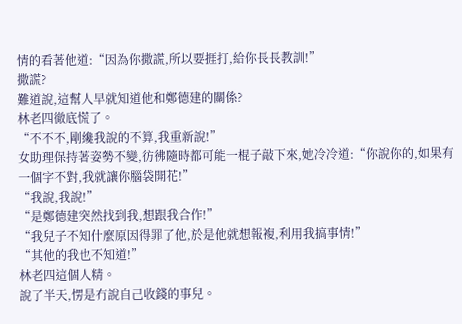情的看著他道:“因為你撒謊,所以要捱打,給你長長教訓!”
撒謊?
難道說,這幫人早就知道他和鄭德建的關係?
林老四徹底慌了。
“不不不,剛纔我說的不算,我重新說!”
女助理保持著姿勢不變,彷彿隨時都可能一棍子敲下來,她冷冷道:“你說你的,如果有一個字不對,我就讓你腦袋開花!”
“我說,我說!”
“是鄭德建突然找到我,想跟我合作!”
“我兒子不知什麼原因得罪了他,於是他就想報複,利用我搞事情!”
“其他的我也不知道!”
林老四這個人精。
說了半天,愣是冇說自己收錢的事兒。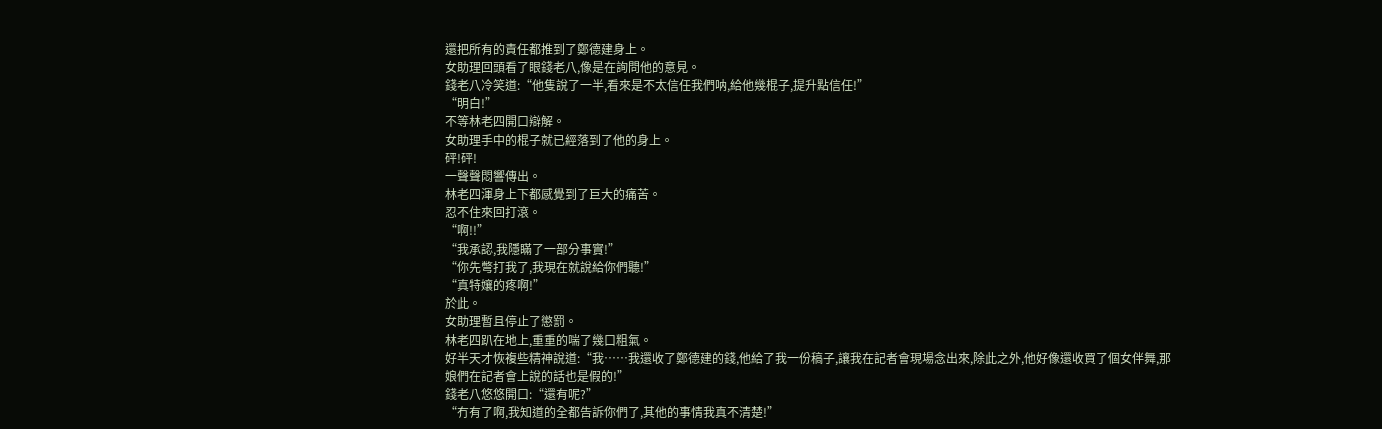還把所有的責任都推到了鄭德建身上。
女助理回頭看了眼錢老八,像是在詢問他的意見。
錢老八冷笑道:“他隻說了一半,看來是不太信任我們呐,給他幾棍子,提升點信任!”
“明白!”
不等林老四開口辯解。
女助理手中的棍子就已經落到了他的身上。
砰!砰!
一聲聲悶響傳出。
林老四渾身上下都感覺到了巨大的痛苦。
忍不住來回打滾。
“啊!!”
“我承認,我隱瞞了一部分事實!”
“你先彆打我了,我現在就說給你們聽!”
“真特孃的疼啊!”
於此。
女助理暫且停止了懲罰。
林老四趴在地上,重重的喘了幾口粗氣。
好半天才恢複些精神說道:“我……我還收了鄭德建的錢,他給了我一份稿子,讓我在記者會現場念出來,除此之外,他好像還收買了個女伴舞,那娘們在記者會上說的話也是假的!”
錢老八悠悠開口:“還有呢?”
“冇有了啊,我知道的全都告訴你們了,其他的事情我真不清楚!”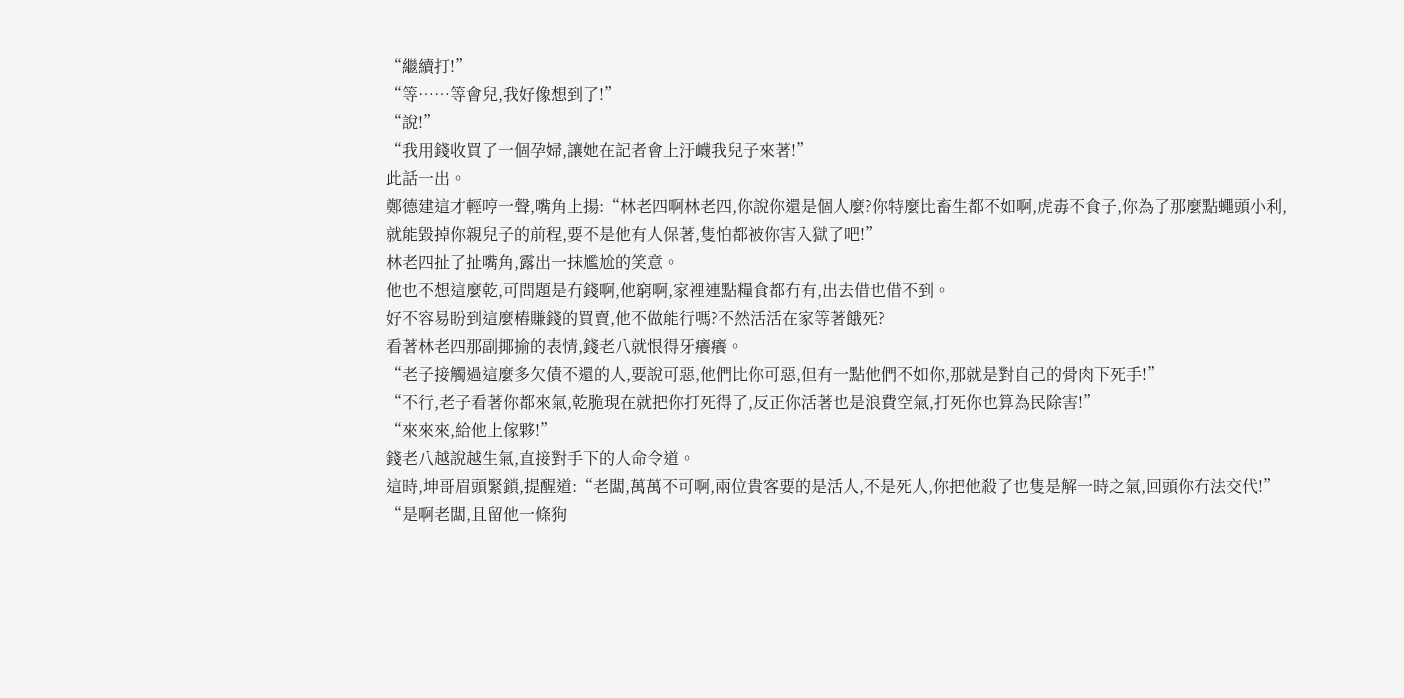“繼續打!”
“等……等會兒,我好像想到了!”
“說!”
“我用錢收買了一個孕婦,讓她在記者會上汙衊我兒子來著!”
此話一出。
鄭德建這才輕哼一聲,嘴角上揚:“林老四啊林老四,你說你還是個人麼?你特麼比畜生都不如啊,虎毒不食子,你為了那麼點蠅頭小利,就能毀掉你親兒子的前程,要不是他有人保著,隻怕都被你害入獄了吧!”
林老四扯了扯嘴角,露出一抹尷尬的笑意。
他也不想這麼乾,可問題是冇錢啊,他窮啊,家裡連點糧食都冇有,出去借也借不到。
好不容易盼到這麼樁賺錢的買賣,他不做能行嗎?不然活活在家等著餓死?
看著林老四那副揶揄的表情,錢老八就恨得牙癢癢。
“老子接觸過這麼多欠債不還的人,要說可惡,他們比你可惡,但有一點他們不如你,那就是對自己的骨肉下死手!”
“不行,老子看著你都來氣,乾脆現在就把你打死得了,反正你活著也是浪費空氣,打死你也算為民除害!”
“來來來,給他上傢夥!”
錢老八越說越生氣,直接對手下的人命令道。
這時,坤哥眉頭緊鎖,提醒道:“老闆,萬萬不可啊,兩位貴客要的是活人,不是死人,你把他殺了也隻是解一時之氣,回頭你冇法交代!”
“是啊老闆,且留他一條狗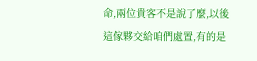命,兩位貴客不是說了麼,以後這傢夥交給咱們處置,有的是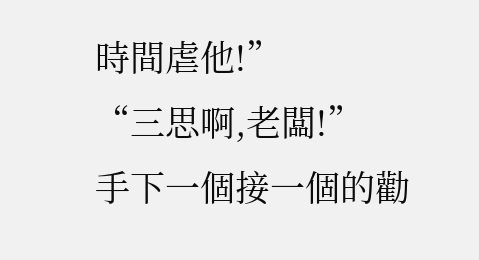時間虐他!”
“三思啊,老闆!”
手下一個接一個的勸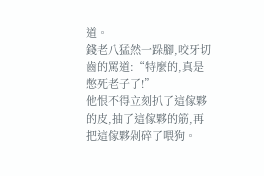道。
錢老八猛然一跺腳,咬牙切齒的罵道:“特麼的,真是憋死老子了!”
他恨不得立刻扒了這傢夥的皮,抽了這傢夥的筋,再把這傢夥剁碎了喂狗。